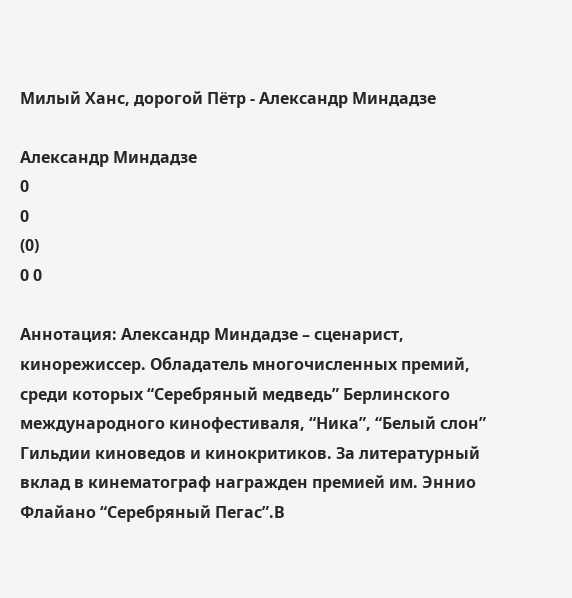Милый Ханс, дорогой Пётр - Александр Миндадзе

Александр Миндадзе
0
0
(0)
0 0

Аннотация: Александр Миндадзе – сценарист, кинорежиссер. Обладатель многочисленных премий, среди которых “Серебряный медведь” Берлинского международного кинофестиваля, “Ника”, “Белый слон” Гильдии киноведов и кинокритиков. За литературный вклад в кинематограф награжден премией им. Эннио Флайано “Серебряный Пегас”.В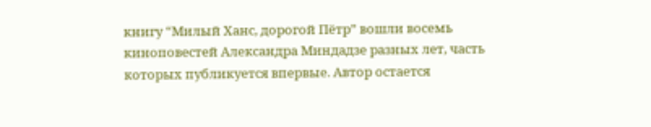книгу “Милый Ханс, дорогой Пётр” вошли восемь киноповестей Александра Миндадзе разных лет, часть которых публикуется впервые. Автор остается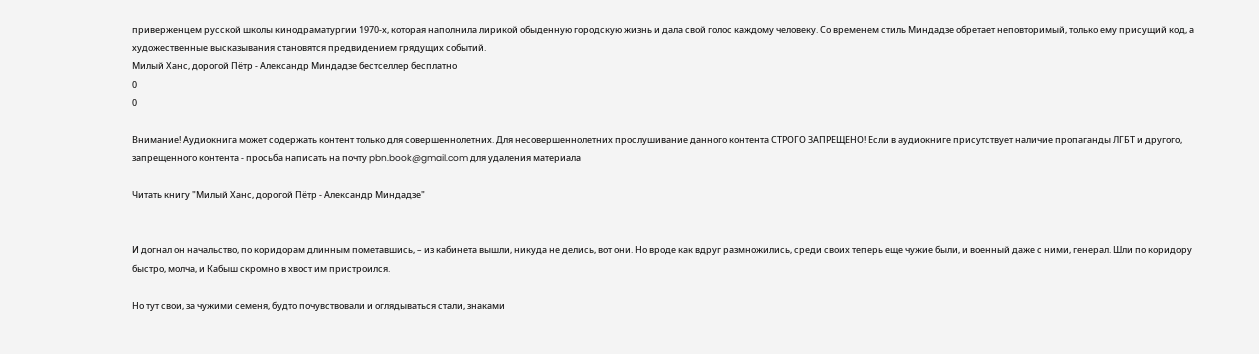приверженцем русской школы кинодраматургии 1970-х, которая наполнила лирикой обыденную городскую жизнь и дала свой голос каждому человеку. Со временем стиль Миндадзе обретает неповторимый, только ему присущий код, а художественные высказывания становятся предвидением грядущих событий.
Милый Ханс, дорогой Пётр - Александр Миндадзе бестселлер бесплатно
0
0

Внимание! Аудиокнига может содержать контент только для совершеннолетних. Для несовершеннолетних прослушивание данного контента СТРОГО ЗАПРЕЩЕНО! Если в аудиокниге присутствует наличие пропаганды ЛГБТ и другого, запрещенного контента - просьба написать на почту pbn.book@gmail.com для удаления материала

Читать книгу "Милый Ханс, дорогой Пётр - Александр Миндадзе"


И догнал он начальство, по коридорам длинным пометавшись, – из кабинета вышли, никуда не делись, вот они. Но вроде как вдруг размножились, среди своих теперь еще чужие были, и военный даже с ними, генерал. Шли по коридору быстро, молча, и Кабыш скромно в хвост им пристроился.

Но тут свои, за чужими семеня, будто почувствовали и оглядываться стали, знаками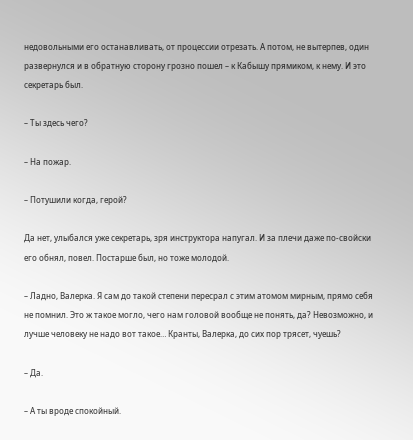недовольными его останавливать, от процессии отрезать. А потом, не вытерпев, один развернулся и в обратную сторону грозно пошел – к Кабышу прямиком, к нему. И это секретарь был.

– Ты здесь чего?

– На пожар.

– Потушили когда, герой?

Да нет, улыбался уже секретарь, зря инструктора напугал. И за плечи даже по-свойски его обнял, повел. Постарше был, но тоже молодой.

– Ладно, Валерка. Я сам до такой степени пересрал с этим атомом мирным, прямо себя не помнил. Это ж такое могло, чего нам головой вообще не понять, да? Невозможно, и лучше человеку не надо вот такое… Кранты, Валерка, до сих пор трясет, чуешь?

– Да.

– А ты вроде спокойный.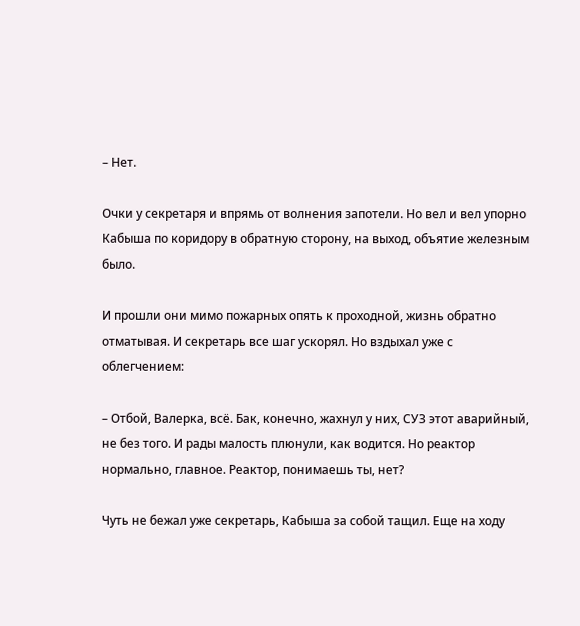– Нет.

Очки у секретаря и впрямь от волнения запотели. Но вел и вел упорно Кабыша по коридору в обратную сторону, на выход, объятие железным было.

И прошли они мимо пожарных опять к проходной, жизнь обратно отматывая. И секретарь все шаг ускорял. Но вздыхал уже с облегчением:

– Отбой, Валерка, всё. Бак, конечно, жахнул у них, СУЗ этот аварийный, не без того. И рады малость плюнули, как водится. Но реактор нормально, главное. Реактор, понимаешь ты, нет?

Чуть не бежал уже секретарь, Кабыша за собой тащил. Еще на ходу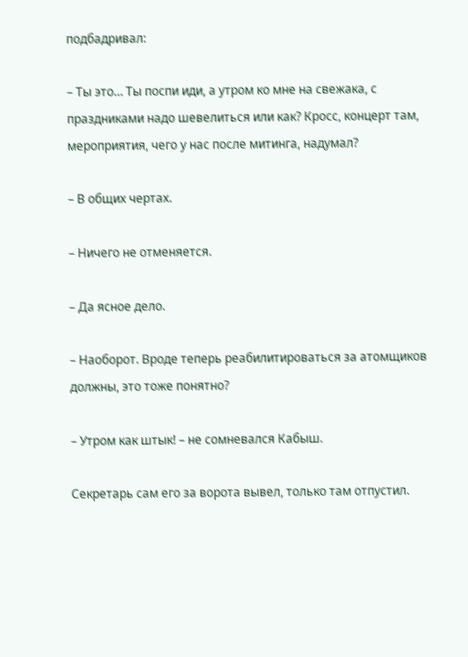подбадривал:

– Ты это… Ты поспи иди, а утром ко мне на свежака, с праздниками надо шевелиться или как? Кросс, концерт там, мероприятия, чего у нас после митинга, надумал?

– В общих чертах.

– Ничего не отменяется.

– Да ясное дело.

– Наоборот. Вроде теперь реабилитироваться за атомщиков должны, это тоже понятно?

– Утром как штык! – не сомневался Кабыш.

Секретарь сам его за ворота вывел, только там отпустил.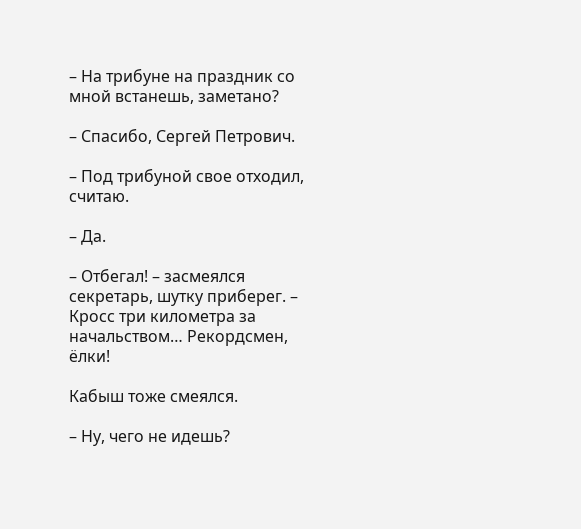– На трибуне на праздник со мной встанешь, заметано?

– Спасибо, Сергей Петрович.

– Под трибуной свое отходил, считаю.

– Да.

– Отбегал! – засмеялся секретарь, шутку приберег. – Кросс три километра за начальством… Рекордсмен, ёлки!

Кабыш тоже смеялся.

– Ну, чего не идешь?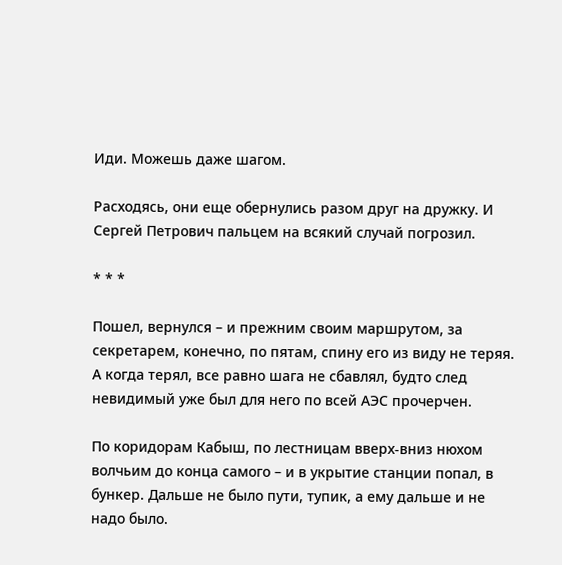Иди. Можешь даже шагом.

Расходясь, они еще обернулись разом друг на дружку. И Сергей Петрович пальцем на всякий случай погрозил.

* * *

Пошел, вернулся – и прежним своим маршрутом, за секретарем, конечно, по пятам, спину его из виду не теряя. А когда терял, все равно шага не сбавлял, будто след невидимый уже был для него по всей АЭС прочерчен.

По коридорам Кабыш, по лестницам вверх-вниз нюхом волчьим до конца самого – и в укрытие станции попал, в бункер. Дальше не было пути, тупик, а ему дальше и не надо было.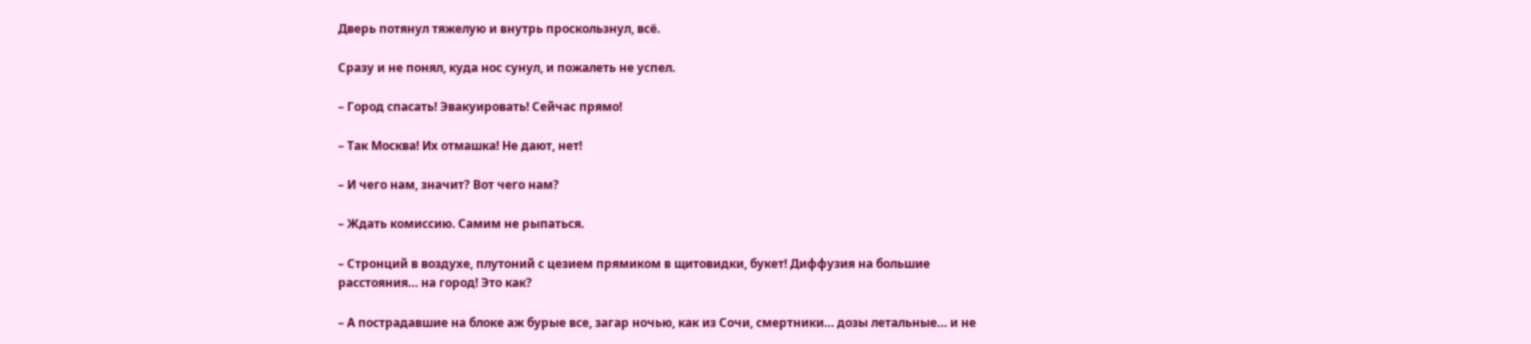Дверь потянул тяжелую и внутрь проскользнул, всё.

Сразу и не понял, куда нос сунул, и пожалеть не успел.

– Город спасать! Эвакуировать! Сейчас прямо!

– Так Москва! Их отмашка! Не дают, нет!

– И чего нам, значит? Вот чего нам?

– Ждать комиссию. Самим не рыпаться.

– Стронций в воздухе, плутоний с цезием прямиком в щитовидки, букет! Диффузия на большие расстояния… на город! Это как?

– А пострадавшие на блоке аж бурые все, загар ночью, как из Сочи, смертники… дозы летальные… и не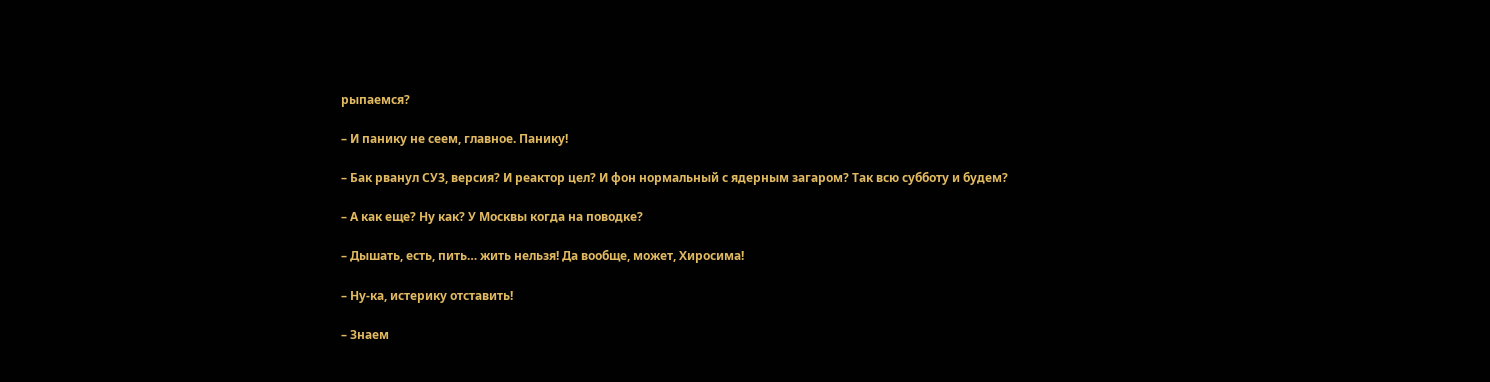рыпаемся?

– И панику не сеем, главное. Панику!

– Бак рванул СУЗ, версия? И реактор цел? И фон нормальный с ядерным загаром? Так всю субботу и будем?

– А как еще? Ну как? У Москвы когда на поводке?

– Дышать, есть, пить… жить нельзя! Да вообще, может, Хиросима!

– Ну-ка, истерику отставить!

– Знаем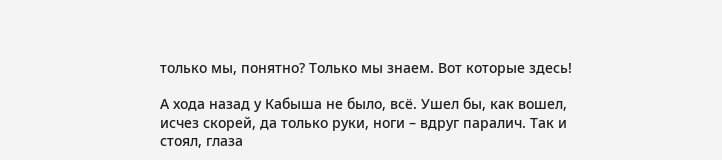только мы, понятно? Только мы знаем. Вот которые здесь!

А хода назад у Кабыша не было, всё. Ушел бы, как вошел, исчез скорей, да только руки, ноги – вдруг паралич. Так и стоял, глаза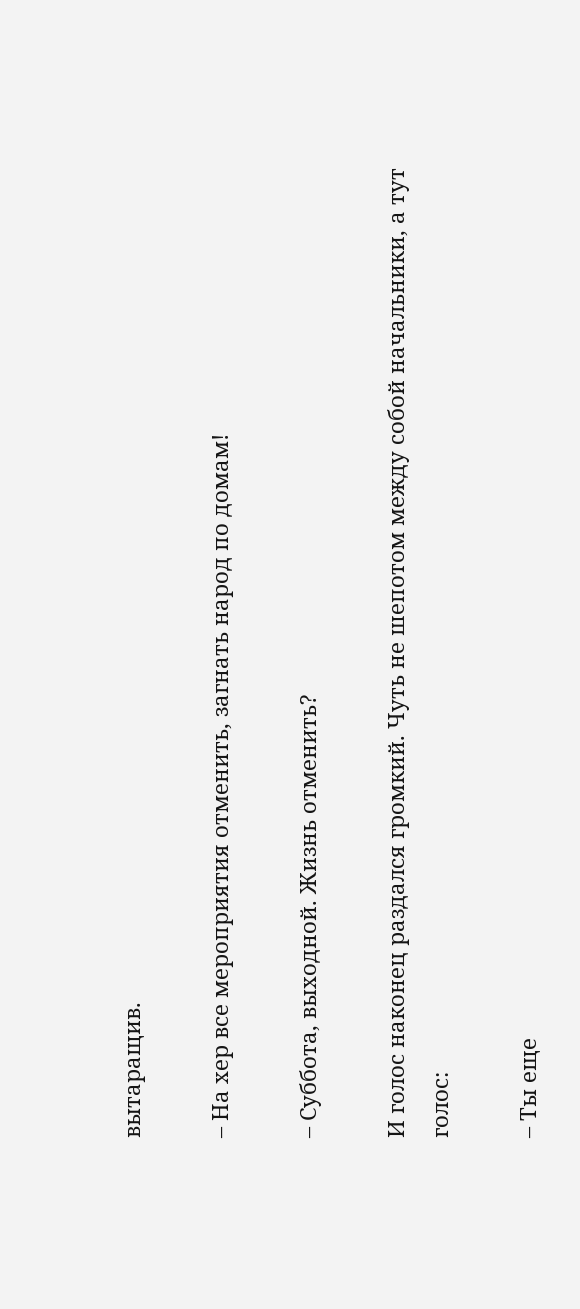вытаращив.

– На хер все мероприятия отменить, загнать народ по домам!

– Суббота, выходной. Жизнь отменить?

И голос наконец раздался громкий. Чуть не шепотом между собой начальники, а тут голос:

– Ты еще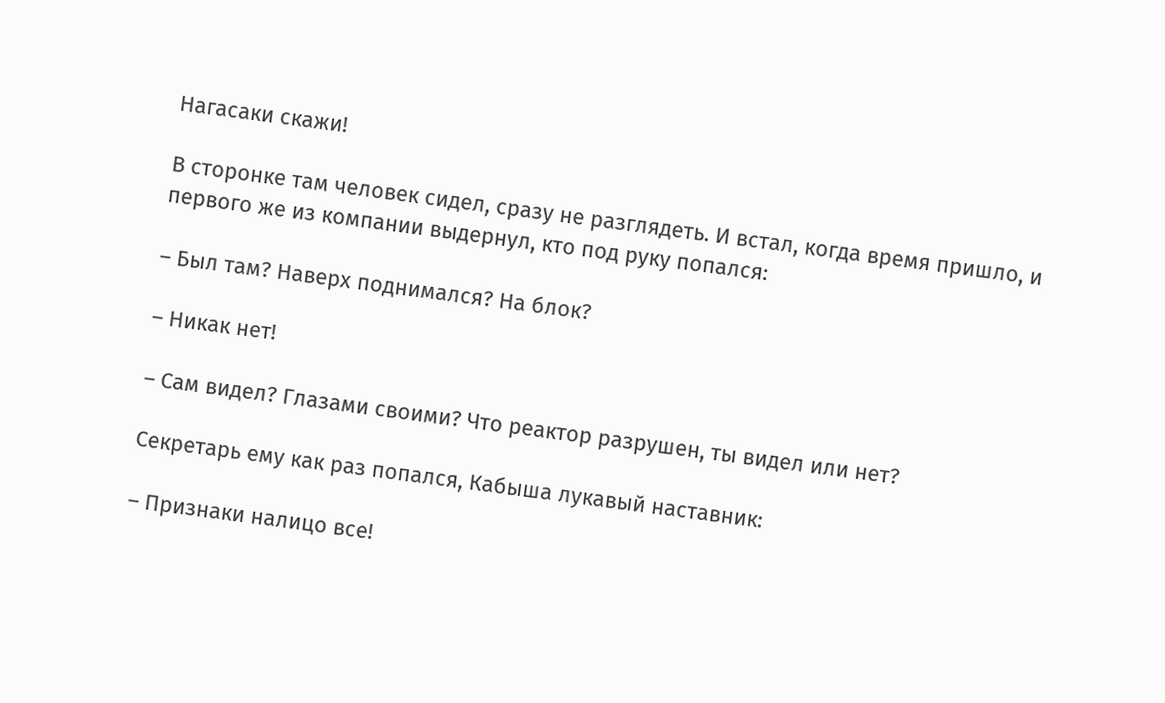Нагасаки скажи!

В сторонке там человек сидел, сразу не разглядеть. И встал, когда время пришло, и первого же из компании выдернул, кто под руку попался:

– Был там? Наверх поднимался? На блок?

– Никак нет!

– Сам видел? Глазами своими? Что реактор разрушен, ты видел или нет?

Секретарь ему как раз попался, Кабыша лукавый наставник:

– Признаки налицо все!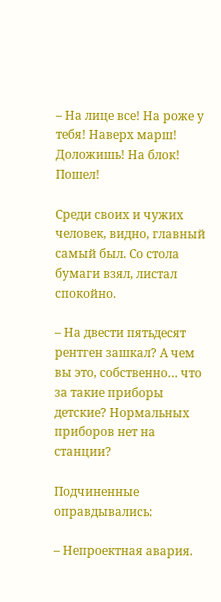– На лице все! На роже у тебя! Наверх марш! Доложишь! На блок! Пошел!

Среди своих и чужих человек, видно, главный самый был. Со стола бумаги взял, листал спокойно.

– На двести пятьдесят рентген зашкал? А чем вы это, собственно… что за такие приборы детские? Нормальных приборов нет на станции?

Подчиненные оправдывались:

– Непроектная авария.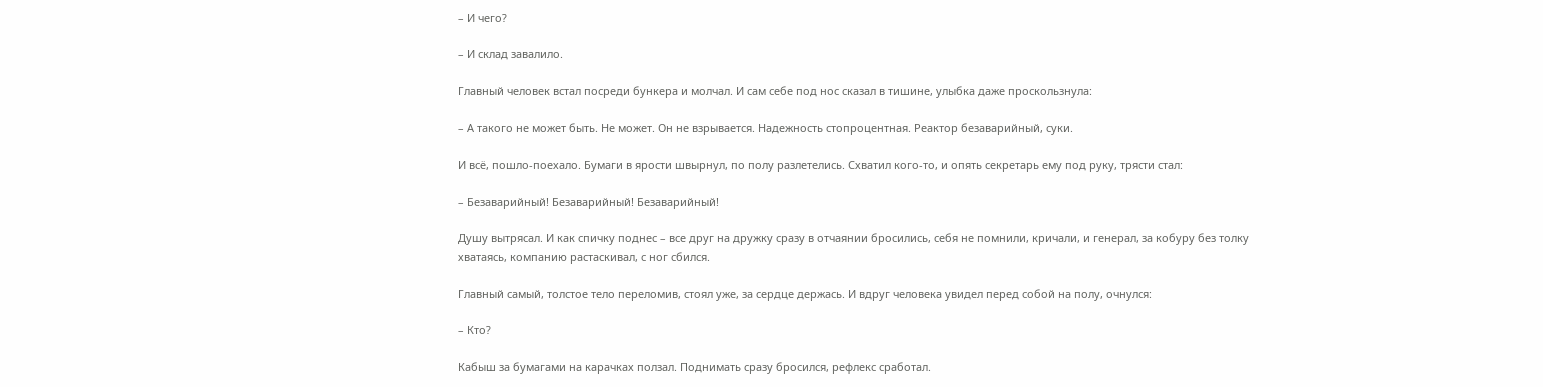– И чего?

– И склад завалило.

Главный человек встал посреди бункера и молчал. И сам себе под нос сказал в тишине, улыбка даже проскользнула:

– А такого не может быть. Не может. Он не взрывается. Надежность стопроцентная. Реактор безаварийный, суки.

И всё, пошло-поехало. Бумаги в ярости швырнул, по полу разлетелись. Схватил кого-то, и опять секретарь ему под руку, трясти стал:

– Безаварийный! Безаварийный! Безаварийный!

Душу вытрясал. И как спичку поднес – все друг на дружку сразу в отчаянии бросились, себя не помнили, кричали, и генерал, за кобуру без толку хватаясь, компанию растаскивал, с ног сбился.

Главный самый, толстое тело переломив, стоял уже, за сердце держась. И вдруг человека увидел перед собой на полу, очнулся:

– Кто?

Кабыш за бумагами на карачках ползал. Поднимать сразу бросился, рефлекс сработал.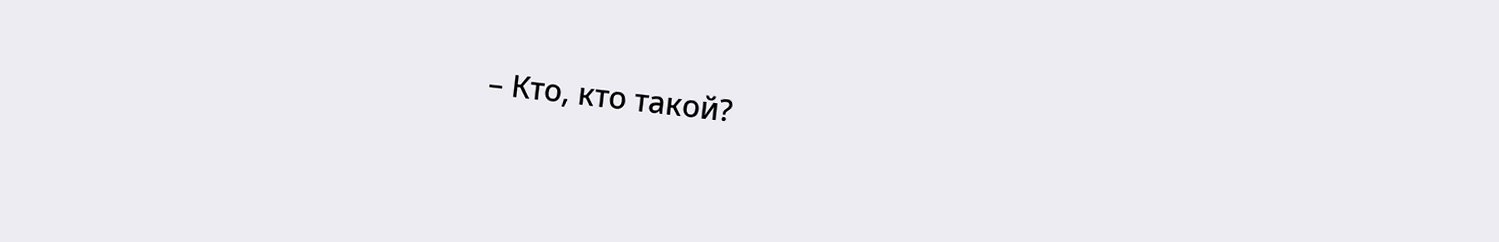– Кто, кто такой?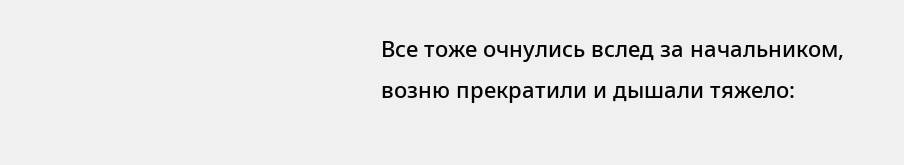Все тоже очнулись вслед за начальником, возню прекратили и дышали тяжело: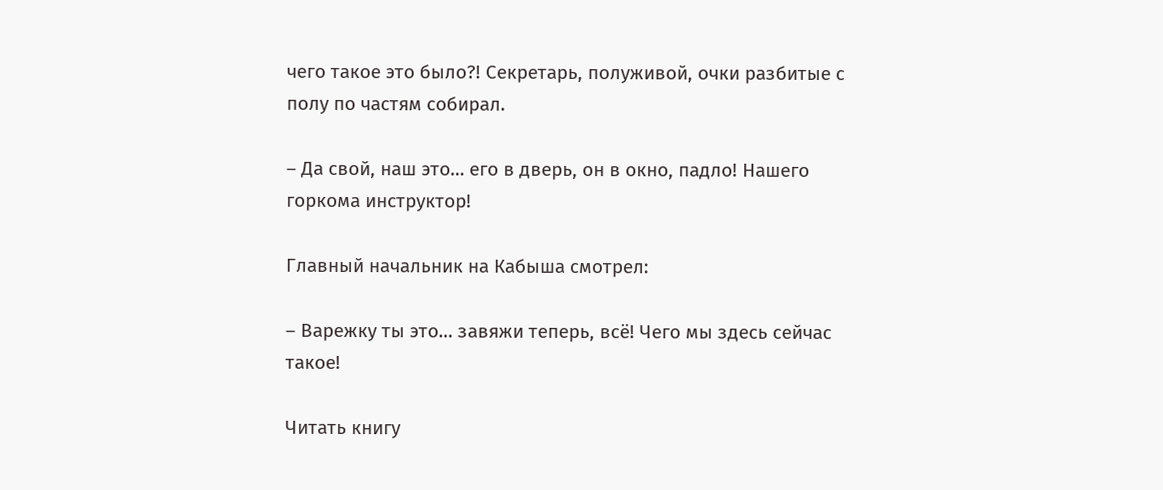чего такое это было?! Секретарь, полуживой, очки разбитые с полу по частям собирал.

– Да свой, наш это… его в дверь, он в окно, падло! Нашего горкома инструктор!

Главный начальник на Кабыша смотрел:

– Варежку ты это… завяжи теперь, всё! Чего мы здесь сейчас такое!

Читать книгу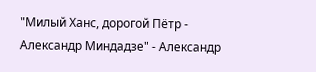"Милый Ханс, дорогой Пётр - Александр Миндадзе" - Александр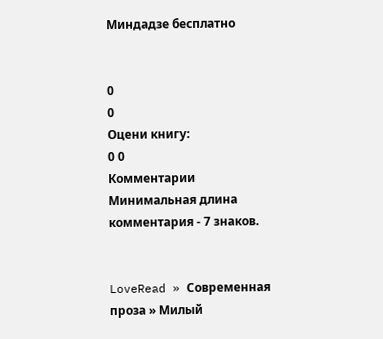Миндадзе бесплатно


0
0
Оцени книгу:
0 0
Комментарии
Минимальная длина комментария - 7 знаков.


LoveRead » Современная проза » Милый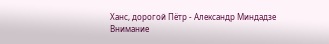Ханс, дорогой Пётр - Александр Миндадзе
Внимание